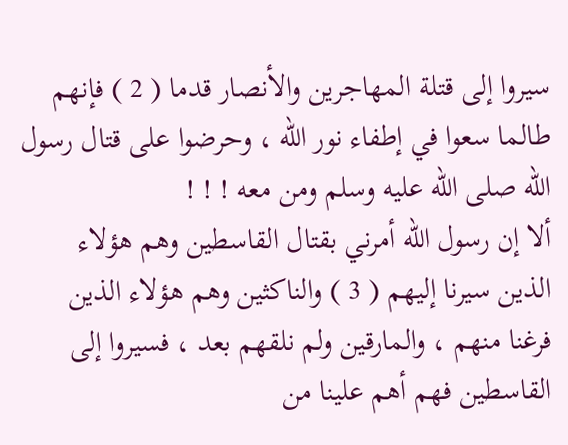سيروا إلى قتلة المهاجرين والأنصار قدما ( 2 ) فإنهم
طالما سعوا في إطفاء نور الله ، وحرضوا على قتال رسول
الله صلى الله عليه وسلم ومن معه ! ! !
ألا إن رسول الله أمرني بقتال القاسطين وهم هؤلاء
الذين سيرنا إليهم ( 3 ) والناكثين وهم هؤلاء الذين
فرغنا منهم ، والمارقين ولم نلقهم بعد ، فسيروا إلى
القاسطين فهم أهم علينا من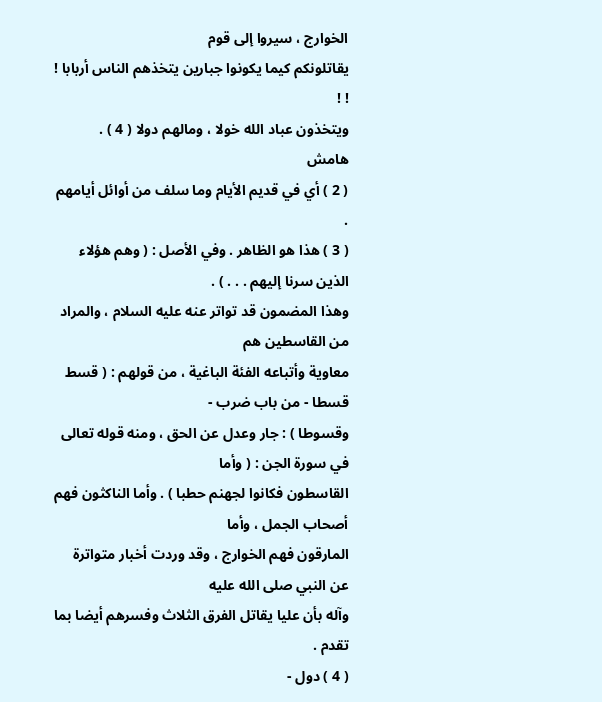الخوارج ، سيروا إلى قوم
يقاتلونكم كيما يكونوا جبارين يتخذهم الناس أربابا ! ! !
ويتخذون عباد الله خولا ، ومالهم دولا ( 4 ) .
هامش
( 2 ) أي في قديم الأيام وما سلف من أوائل أيامهم .
( 3 ) هذا هو الظاهر . وفي الأصل : ( وهم هؤلاء الذين سرنا إليهم . . . ) .
وهذا المضمون قد تواتر عنه عليه السلام ، والمراد من القاسطين هم
معاوية وأتباعه الفئة الباغية ، من قولهم : ( قسط قسطا - من باب ضرب -
وقسوطا ) : جار وعدل عن الحق ، ومنه قوله تعالى في سورة الجن : ( وأما
القاسطون فكانوا لجهنم حطبا ) . وأما الناكثون فهم أصحاب الجمل ، وأما
المارقون فهم الخوارج ، وقد وردت أخبار متواترة عن النبي صلى الله عليه
وآله بأن عليا يقاتل الفرق الثلاث وفسرهم أيضا بما تقدم .
( 4 ) دول -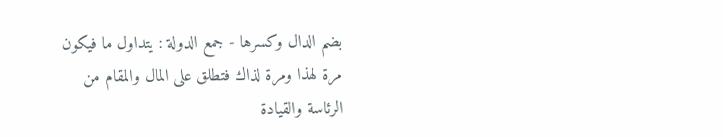بضم الدال وكسرها - جمع الدولة : يتداول ما فيكون
مرة لهذا ومرة لذاك فتطلق على المال والمقام من الرئاسة والقيادة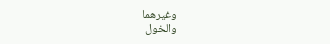وغيرهما
والخول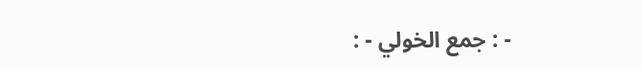- : جمع الخولي - :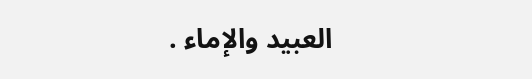العبيد والإماء .